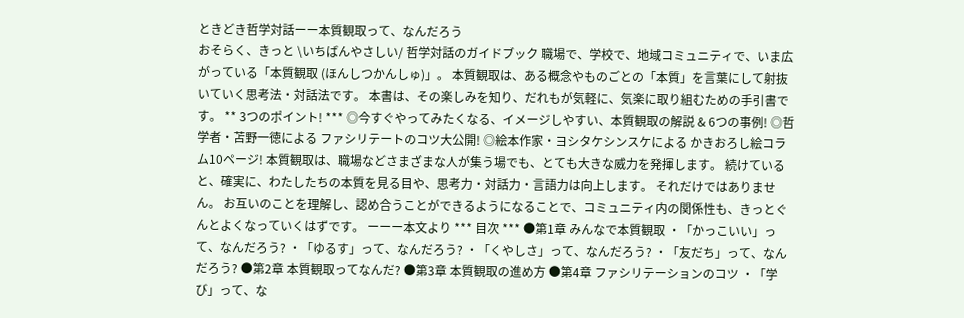ときどき哲学対話ーー本質観取って、なんだろう
おそらく、きっと \いちばんやさしい/ 哲学対話のガイドブック 職場で、学校で、地域コミュニティで、いま広がっている「本質観取 (ほんしつかんしゅ)」。 本質観取は、ある概念やものごとの「本質」を言葉にして射抜いていく思考法・対話法です。 本書は、その楽しみを知り、だれもが気軽に、気楽に取り組むための手引書です。 ** 3つのポイント! *** ◎今すぐやってみたくなる、イメージしやすい、本質観取の解説 & 6つの事例! ◎哲学者・苫野一徳による ファシリテートのコツ大公開! ◎絵本作家・ヨシタケシンスケによる かきおろし絵コラム10ページ! 本質観取は、職場などさまざまな人が集う場でも、とても大きな威力を発揮します。 続けていると、確実に、わたしたちの本質を見る目や、思考力・対話力・言語力は向上します。 それだけではありません。 お互いのことを理解し、認め合うことができるようになることで、コミュニティ内の関係性も、きっとぐんとよくなっていくはずです。 ーーー本文より *** 目次 *** ●第1章 みんなで本質観取 ・「かっこいい」って、なんだろう? ・「ゆるす」って、なんだろう? ・「くやしさ」って、なんだろう? ・「友だち」って、なんだろう? ●第2章 本質観取ってなんだ? ●第3章 本質観取の進め方 ●第4章 ファシリテーションのコツ ・「学び」って、な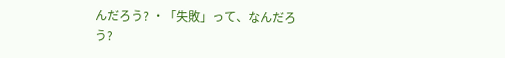んだろう? ・「失敗」って、なんだろう?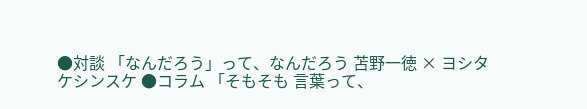●対談 「なんだろう」って、なんだろう 苫野一徳 × ヨシタケシンスケ ●コラム 「そもそも 言葉って、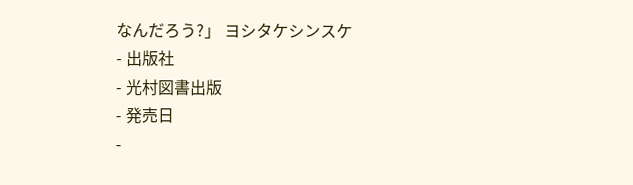なんだろう?」 ヨシタケシンスケ
- 出版社
- 光村図書出版
- 発売日
-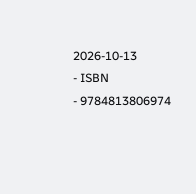2026-10-13
- ISBN
- 9784813806974